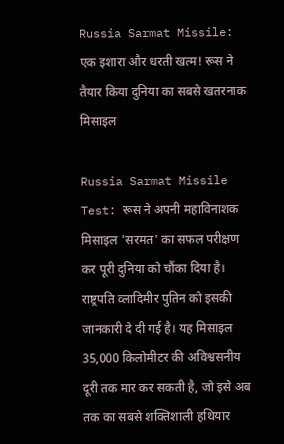Russia Sarmat Missile: एक इशारा और धरती खत्म! रूस ने तैयार किया दुनिया का सबसे खतरनाक मिसाइल

Russia Sarmat Missile Test: रूस ने अपनी महाविनाशक मिसाइल 'सरमत' का सफल परीक्षण कर पूरी दुनिया को चौंका दिया है। राष्ट्रपति व्लादिमीर पुतिन को इसकी जानकारी दे दी गई है। यह मिसाइल 35,000 किलोमीटर की अविश्वसनीय दूरी तक मार कर सकती है, जो इसे अब तक का सबसे शक्तिशाली हथियार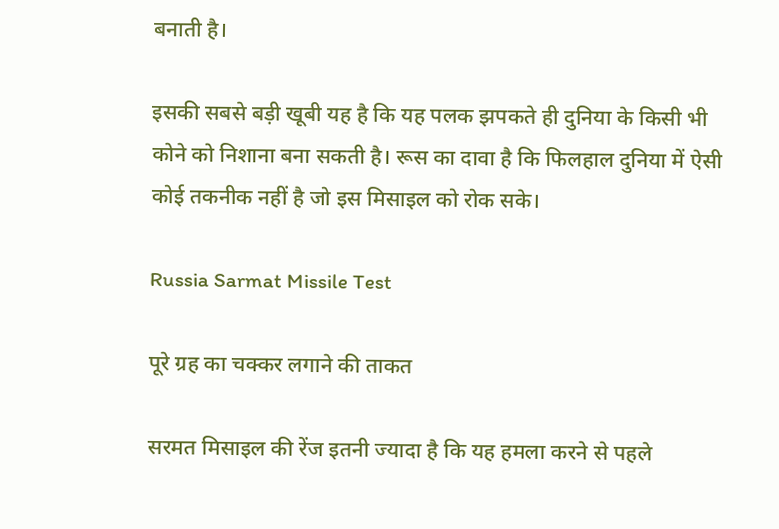बनाती है।

इसकी सबसे बड़ी खूबी यह है कि यह पलक झपकते ही दुनिया के किसी भी कोने को निशाना बना सकती है। रूस का दावा है कि फिलहाल दुनिया में ऐसी कोई तकनीक नहीं है जो इस मिसाइल को रोक सके।

Russia Sarmat Missile Test

पूरे ग्रह का चक्कर लगाने की ताकत

सरमत मिसाइल की रेंज इतनी ज्यादा है कि यह हमला करने से पहले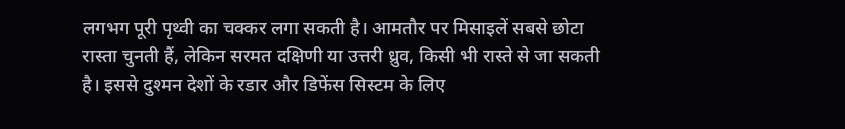लगभग पूरी पृथ्वी का चक्कर लगा सकती है। आमतौर पर मिसाइलें सबसे छोटा रास्ता चुनती हैं, लेकिन सरमत दक्षिणी या उत्तरी ध्रुव, किसी भी रास्ते से जा सकती है। इससे दुश्मन देशों के रडार और डिफेंस सिस्टम के लिए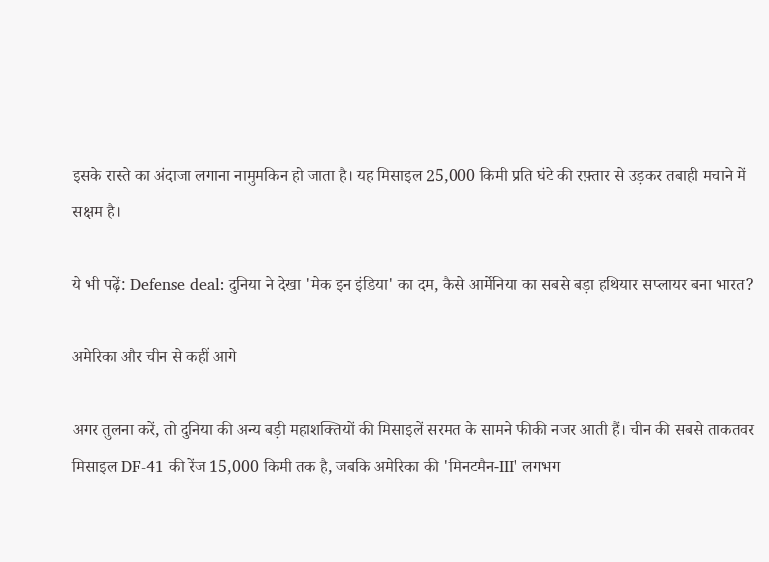इसके रास्ते का अंदाजा लगाना नामुमकिन हो जाता है। यह मिसाइल 25,000 किमी प्रति घंटे की रफ़्तार से उड़कर तबाही मचाने में सक्षम है।

ये भी पढ़ें: Defense deal: दुनिया ने देखा 'मेक इन इंडिया' का दम, कैसे आर्मेनिया का सबसे बड़ा हथियार सप्लायर बना भारत?

अमेरिका और चीन से कहीं आगे

अगर तुलना करें, तो दुनिया की अन्य बड़ी महाशक्तियों की मिसाइलें सरमत के सामने फीकी नजर आती हैं। चीन की सबसे ताकतवर मिसाइल DF-41 की रेंज 15,000 किमी तक है, जबकि अमेरिका की 'मिनटमैन-III' लगभग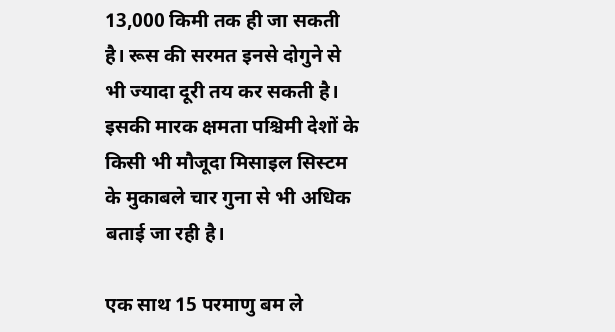13,000 किमी तक ही जा सकती है। रूस की सरमत इनसे दोगुने से भी ज्यादा दूरी तय कर सकती है। इसकी मारक क्षमता पश्चिमी देशों के किसी भी मौजूदा मिसाइल सिस्टम के मुकाबले चार गुना से भी अधिक बताई जा रही है।

एक साथ 15 परमाणु बम ले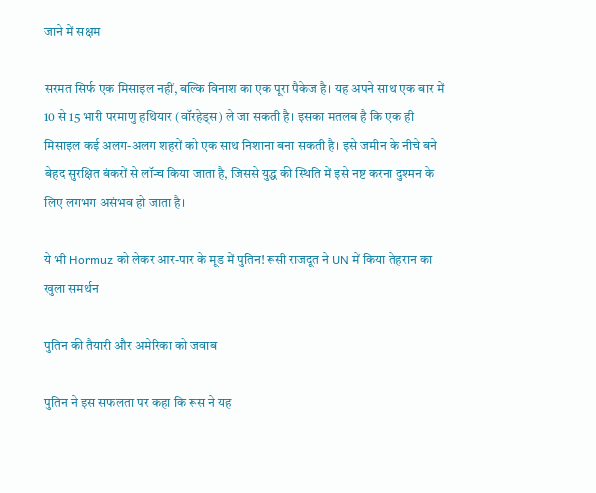जाने में सक्षम

सरमत सिर्फ एक मिसाइल नहीं, बल्कि विनाश का एक पूरा पैकेज है। यह अपने साथ एक बार में 10 से 15 भारी परमाणु हथियार (वॉरहेड्स) ले जा सकती है। इसका मतलब है कि एक ही मिसाइल कई अलग-अलग शहरों को एक साथ निशाना बना सकती है। इसे जमीन के नीचे बने बेहद सुरक्षित बंकरों से लॉन्च किया जाता है, जिससे युद्ध की स्थिति में इसे नष्ट करना दुश्मन के लिए लगभग असंभव हो जाता है।

ये भी Hormuz को लेकर आर-पार के मूड में पुतिन! रूसी राजदूत ने UN में किया तेहरान का खुला समर्थन

पुतिन की तैयारी और अमेरिका को जवाब

पुतिन ने इस सफलता पर कहा कि रूस ने यह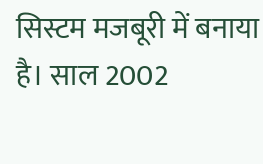सिस्टम मजबूरी में बनाया है। साल 2002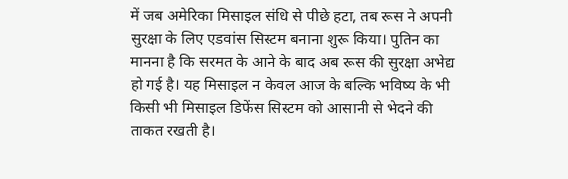में जब अमेरिका मिसाइल संधि से पीछे हटा, तब रूस ने अपनी सुरक्षा के लिए एडवांस सिस्टम बनाना शुरू किया। पुतिन का मानना है कि सरमत के आने के बाद अब रूस की सुरक्षा अभेद्य हो गई है। यह मिसाइल न केवल आज के बल्कि भविष्य के भी किसी भी मिसाइल डिफेंस सिस्टम को आसानी से भेदने की ताकत रखती है।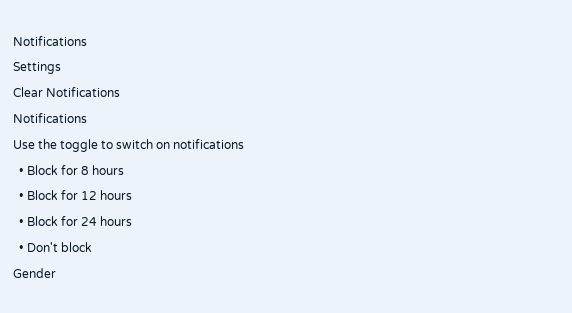Notifications
Settings
Clear Notifications
Notifications
Use the toggle to switch on notifications
  • Block for 8 hours
  • Block for 12 hours
  • Block for 24 hours
  • Don't block
Gender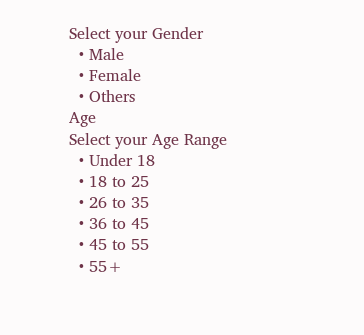Select your Gender
  • Male
  • Female
  • Others
Age
Select your Age Range
  • Under 18
  • 18 to 25
  • 26 to 35
  • 36 to 45
  • 45 to 55
  • 55+